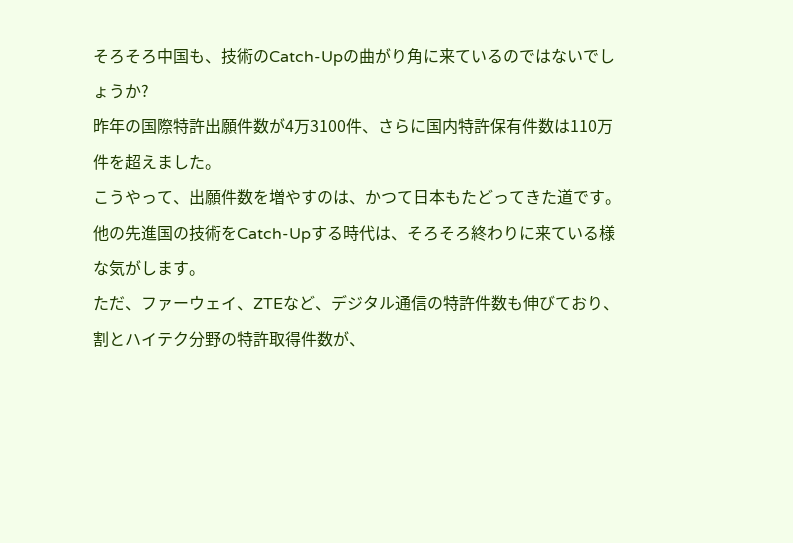そろそろ中国も、技術のCatch-Upの曲がり角に来ているのではないでしょうか?
昨年の国際特許出願件数が4万3100件、さらに国内特許保有件数は110万件を超えました。
こうやって、出願件数を増やすのは、かつて日本もたどってきた道です。他の先進国の技術をCatch-Upする時代は、そろそろ終わりに来ている様な気がします。
ただ、ファーウェイ、ZTEなど、デジタル通信の特許件数も伸びており、割とハイテク分野の特許取得件数が、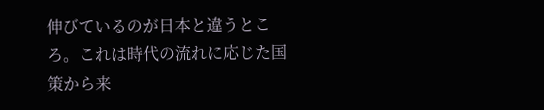伸びているのが日本と違うところ。これは時代の流れに応じた国策から来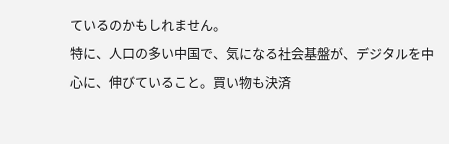ているのかもしれません。
特に、人口の多い中国で、気になる社会基盤が、デジタルを中心に、伸びていること。買い物も決済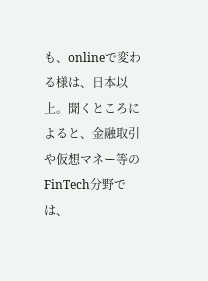も、onlineで変わる様は、日本以上。聞くところによると、金融取引や仮想マネー等のFinTech分野では、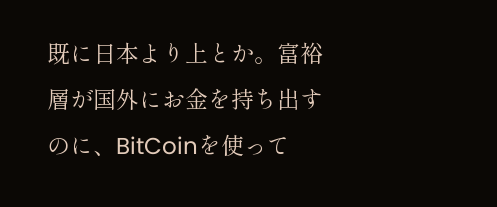既に日本より上とか。富裕層が国外にお金を持ち出すのに、BitCoinを使って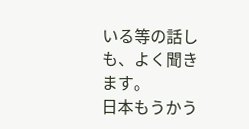いる等の話しも、よく聞きます。
日本もうかう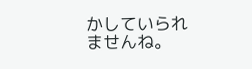かしていられませんね。